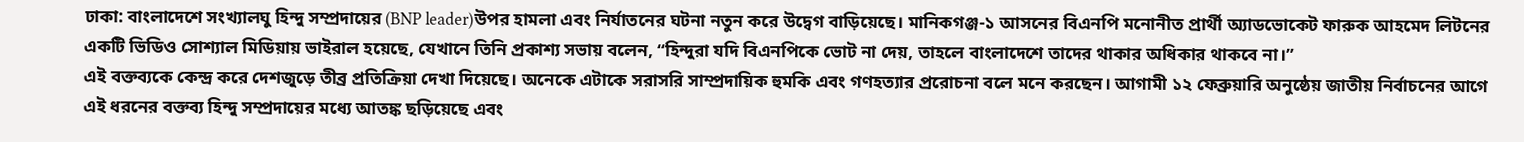ঢাকা: বাংলাদেশে সংখ্যালঘু হিন্দু সম্প্রদায়ের (BNP leader)উপর হামলা এবং নির্যাতনের ঘটনা নতুন করে উদ্বেগ বাড়িয়েছে। মানিকগঞ্জ-১ আসনের বিএনপি মনোনীত প্রার্থী অ্যাডভোকেট ফারুক আহমেদ লিটনের একটি ভিডিও সোশ্যাল মিডিয়ায় ভাইরাল হয়েছে, যেখানে তিনি প্রকাশ্য সভায় বলেন, “হিন্দুরা যদি বিএনপিকে ভোট না দেয়, তাহলে বাংলাদেশে তাদের থাকার অধিকার থাকবে না।”
এই বক্তব্যকে কেন্দ্র করে দেশজুড়ে তীব্র প্রতিক্রিয়া দেখা দিয়েছে। অনেকে এটাকে সরাসরি সাম্প্রদায়িক হুমকি এবং গণহত্যার প্ররোচনা বলে মনে করছেন। আগামী ১২ ফেব্রুয়ারি অনুষ্ঠেয় জাতীয় নির্বাচনের আগে এই ধরনের বক্তব্য হিন্দু সম্প্রদায়ের মধ্যে আতঙ্ক ছড়িয়েছে এবং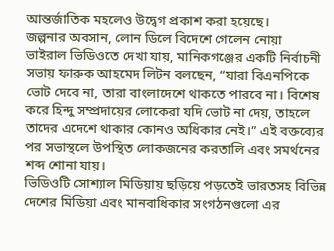আন্তর্জাতিক মহলেও উদ্বেগ প্রকাশ করা হয়েছে।
জল্পনার অবসান, লোন ডিলে বিদেশে গেলেন নোয়া
ভাইরাল ভিডিওতে দেখা যায়, মানিকগঞ্জের একটি নির্বাচনী সভায় ফারুক আহমেদ লিটন বলছেন, “যারা বিএনপিকে ভোট দেবে না, তারা বাংলাদেশে থাকতে পারবে না। বিশেষ করে হিন্দু সম্প্রদায়ের লোকেরা যদি ভোট না দেয়, তাহলে তাদের এদেশে থাকার কোনও অধিকার নেই।” এই বক্তব্যের পর সভাস্থলে উপস্থিত লোকজনের করতালি এবং সমর্থনের শব্দ শোনা যায়।
ভিডিওটি সোশ্যাল মিডিয়ায় ছড়িয়ে পড়তেই ভারতসহ বিভিন্ন দেশের মিডিয়া এবং মানবাধিকার সংগঠনগুলো এর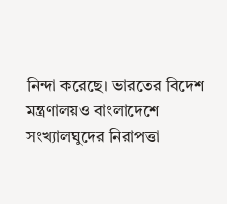নিন্দা করেছে। ভারতের বিদেশ মন্ত্রণালয়ও বাংলাদেশে সংখ্যালঘুদের নিরাপত্তা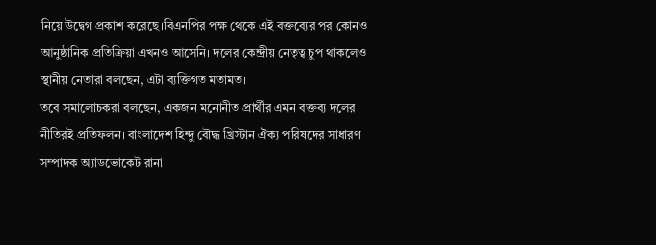নিয়ে উদ্বেগ প্রকাশ করেছে।বিএনপির পক্ষ থেকে এই বক্তব্যের পর কোনও আনুষ্ঠানিক প্রতিক্রিয়া এখনও আসেনি। দলের কেন্দ্রীয় নেতৃত্ব চুপ থাকলেও স্থানীয় নেতারা বলছেন, এটা ব্যক্তিগত মতামত।
তবে সমালোচকরা বলছেন, একজন মনোনীত প্রার্থীর এমন বক্তব্য দলের নীতিরই প্রতিফলন। বাংলাদেশ হিন্দু বৌদ্ধ খ্রিস্টান ঐক্য পরিষদের সাধারণ সম্পাদক অ্যাডভোকেট রানা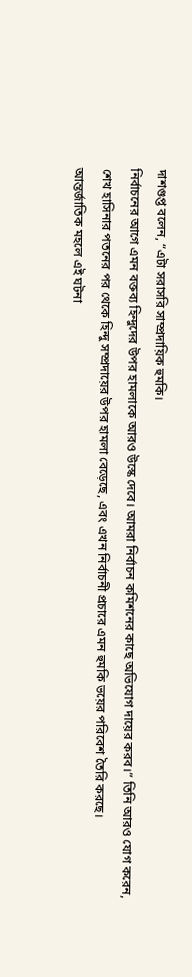দাশগুপ্ত বলেন, “এটা সরাসরি সাম্প্রদায়িক হুমকি।
নির্বাচনের আগে এমন বক্তব্য হিন্দুদের উপর হামলাকে আরও উস্কে দেবে। আমরা নির্বাচন কমিশনের কাছে অভিযোগ দায়ের করব।” তিনি আরও যোগ করেন, শেখ হাসিনার পতনের পর থেকে হিন্দু সম্প্রদায়ের উপর হামলা বেড়েছে, এবং এখন নির্বাচনী প্রচারে এমন হুমকি ভয়ের পরিবেশ তৈরি করছে।
আন্তর্জাতিক মহলে এই ঘটনা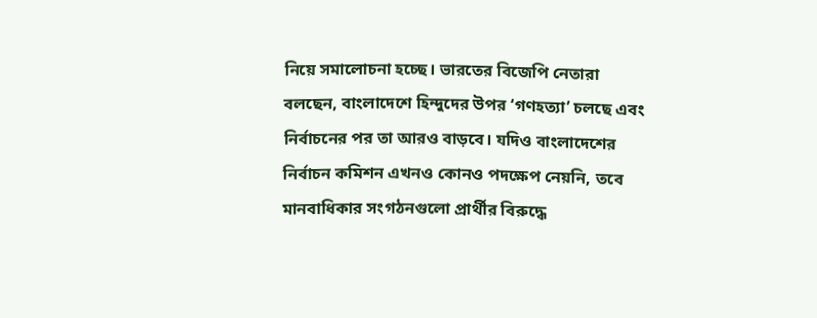নিয়ে সমালোচনা হচ্ছে। ভারতের বিজেপি নেতারা বলছেন, বাংলাদেশে হিন্দুদের উপর ‘গণহত্যা’ চলছে এবং নির্বাচনের পর তা আরও বাড়বে। যদিও বাংলাদেশের নির্বাচন কমিশন এখনও কোনও পদক্ষেপ নেয়নি, তবে মানবাধিকার সংগঠনগুলো প্রার্থীর বিরুদ্ধে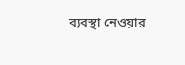ব্যবস্থা নেওয়ার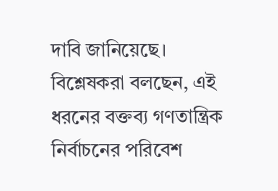দাবি জানিয়েছে। বিশ্লেষকরা বলছেন, এই ধরনের বক্তব্য গণতান্ত্রিক নির্বাচনের পরিবেশ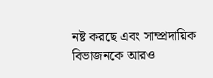নষ্ট করছে এবং সাম্প্রদায়িক বিভাজনকে আরও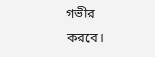গভীর করবে।